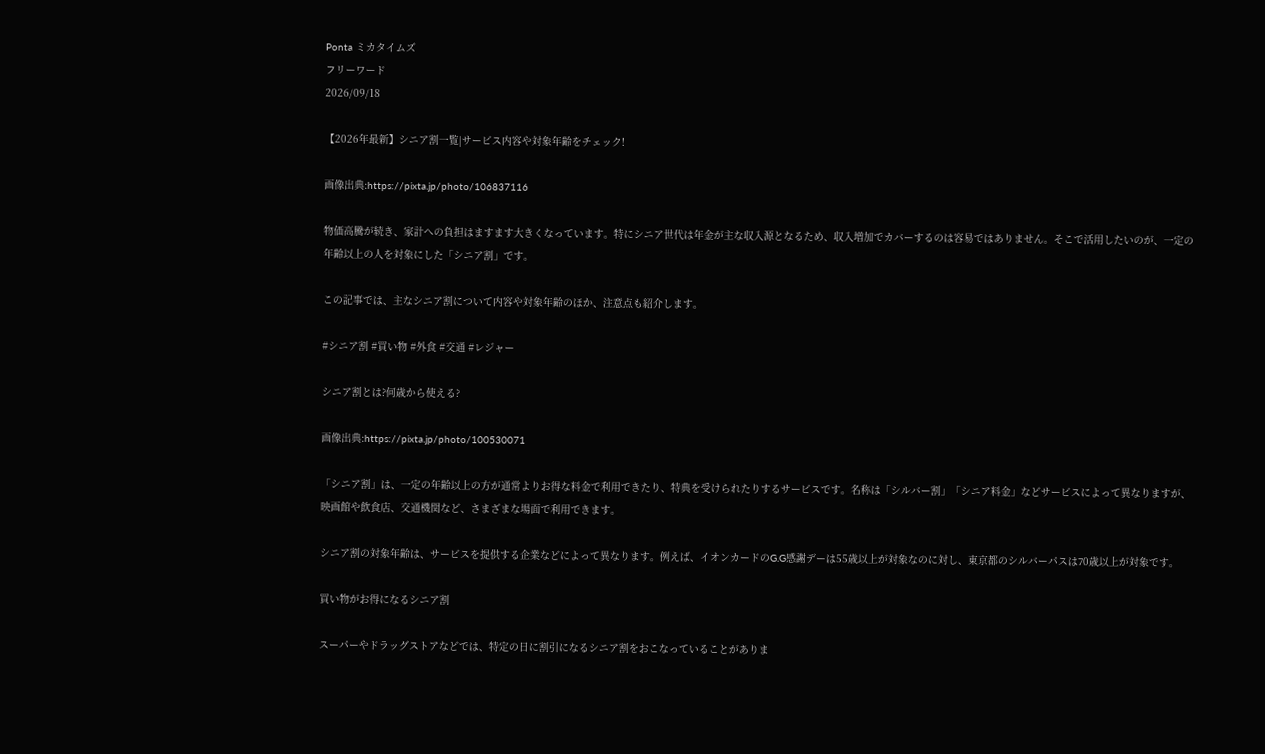Ponta ミカタイムズ
フリーワード
2026/09/18

【2026年最新】シニア割一覧|サービス内容や対象年齢をチェック!

画像出典:https://pixta.jp/photo/106837116

物価高騰が続き、家計への負担はますます大きくなっています。特にシニア世代は年金が主な収入源となるため、収入増加でカバーするのは容易ではありません。そこで活用したいのが、一定の年齢以上の人を対象にした「シニア割」です。

この記事では、主なシニア割について内容や対象年齢のほか、注意点も紹介します。

#シニア割 #買い物 #外食 #交通 #レジャー

シニア割とは?何歳から使える?

画像出典:https://pixta.jp/photo/100530071

「シニア割」は、一定の年齢以上の方が通常よりお得な料金で利用できたり、特典を受けられたりするサービスです。名称は「シルバー割」「シニア料金」などサービスによって異なりますが、映画館や飲食店、交通機関など、さまざまな場面で利用できます。

シニア割の対象年齢は、サービスを提供する企業などによって異なります。例えば、イオンカードのG.G感謝デーは55歳以上が対象なのに対し、東京都のシルバーパスは70歳以上が対象です。

買い物がお得になるシニア割

スーパーやドラッグストアなどでは、特定の日に割引になるシニア割をおこなっていることがありま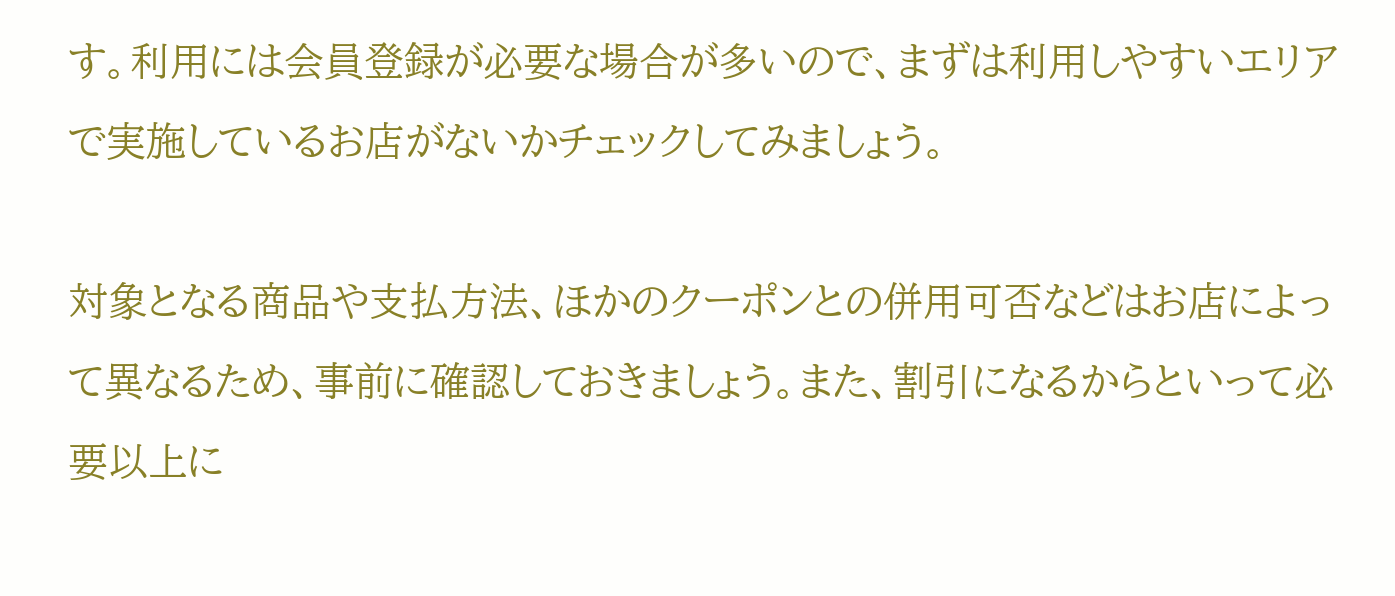す。利用には会員登録が必要な場合が多いので、まずは利用しやすいエリアで実施しているお店がないかチェックしてみましょう。

対象となる商品や支払方法、ほかのクーポンとの併用可否などはお店によって異なるため、事前に確認しておきましょう。また、割引になるからといって必要以上に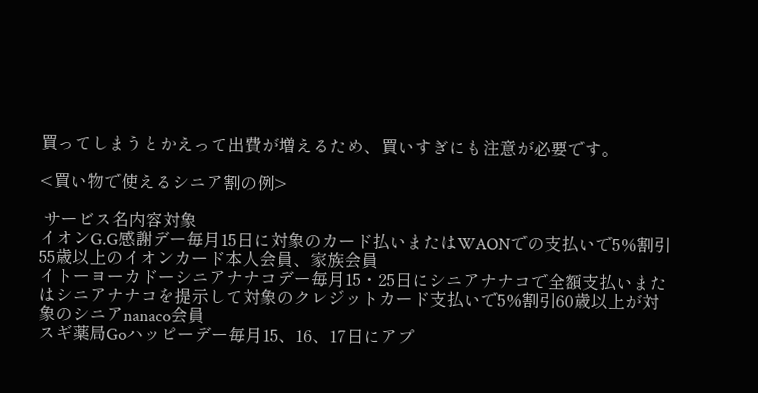買ってしまうとかえって出費が増えるため、買いすぎにも注意が必要です。

<買い物で使えるシニア割の例>

 サービス名内容対象
イオンG.G感謝デー毎月15日に対象のカード払いまたはWAONでの支払いで5%割引55歳以上のイオンカード本人会員、家族会員
イトーヨーカドーシニアナナコデー毎月15・25日にシニアナナコで全額支払いまたはシニアナナコを提示して対象のクレジットカード支払いで5%割引60歳以上が対象のシニアnanaco会員
スギ薬局Goハッピーデー毎月15、16、17日にアプ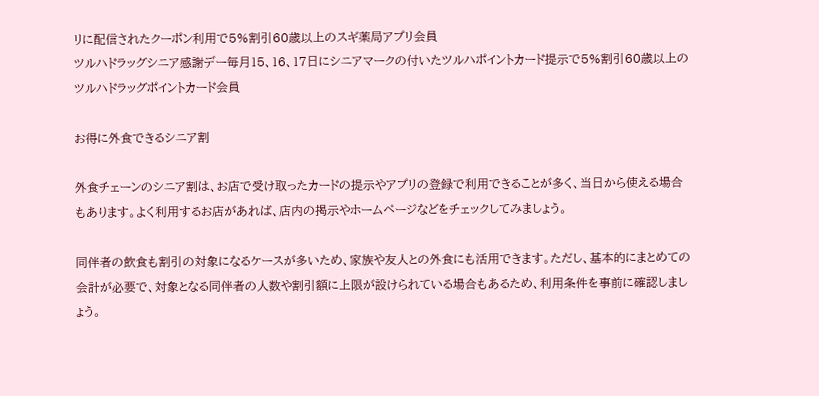リに配信されたクーポン利用で5%割引60歳以上のスギ薬局アプリ会員
ツルハドラッグシニア感謝デー毎月15、16、17日にシニアマークの付いたツルハポイントカード提示で5%割引60歳以上のツルハドラッグポイントカード会員

お得に外食できるシニア割

外食チェーンのシニア割は、お店で受け取ったカードの提示やアプリの登録で利用できることが多く、当日から使える場合もあります。よく利用するお店があれば、店内の掲示やホームページなどをチェックしてみましょう。

同伴者の飲食も割引の対象になるケースが多いため、家族や友人との外食にも活用できます。ただし、基本的にまとめての会計が必要で、対象となる同伴者の人数や割引額に上限が設けられている場合もあるため、利用条件を事前に確認しましょう。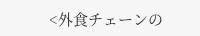<外食チェーンの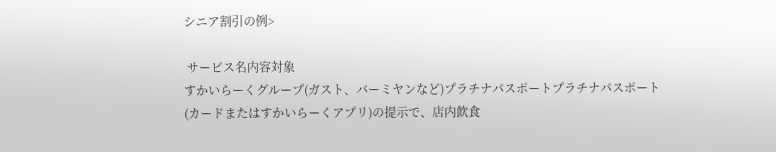シニア割引の例>

 サービス名内容対象
すかいらーくグループ(ガスト、バーミヤンなど)プラチナパスポートプラチナパスポート(カードまたはすかいらーくアプリ)の提示で、店内飲食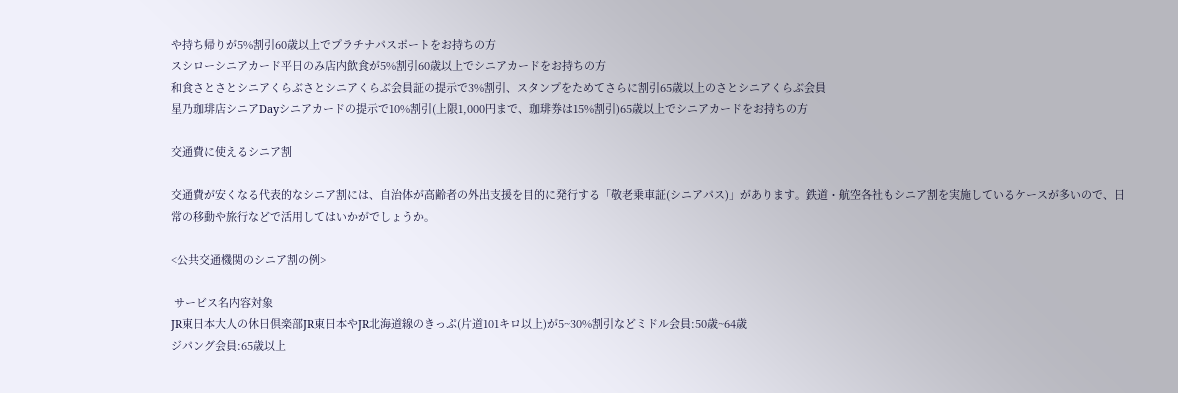や持ち帰りが5%割引60歳以上でプラチナパスポートをお持ちの方
スシローシニアカード平日のみ店内飲食が5%割引60歳以上でシニアカードをお持ちの方
和食さとさとシニアくらぶさとシニアくらぶ会員証の提示で3%割引、スタンプをためてさらに割引65歳以上のさとシニアくらぶ会員
星乃珈琲店シニアDayシニアカードの提示で10%割引(上限1,000円まで、珈琲券は15%割引)65歳以上でシニアカードをお持ちの方

交通費に使えるシニア割

交通費が安くなる代表的なシニア割には、自治体が高齢者の外出支援を目的に発行する「敬老乗車証(シニアパス)」があります。鉄道・航空各社もシニア割を実施しているケースが多いので、日常の移動や旅行などで活用してはいかがでしょうか。

<公共交通機関のシニア割の例>

 サービス名内容対象
JR東日本大人の休日倶楽部JR東日本やJR北海道線のきっぷ(片道101キロ以上)が5~30%割引などミドル会員:50歳~64歳
ジパング会員:65歳以上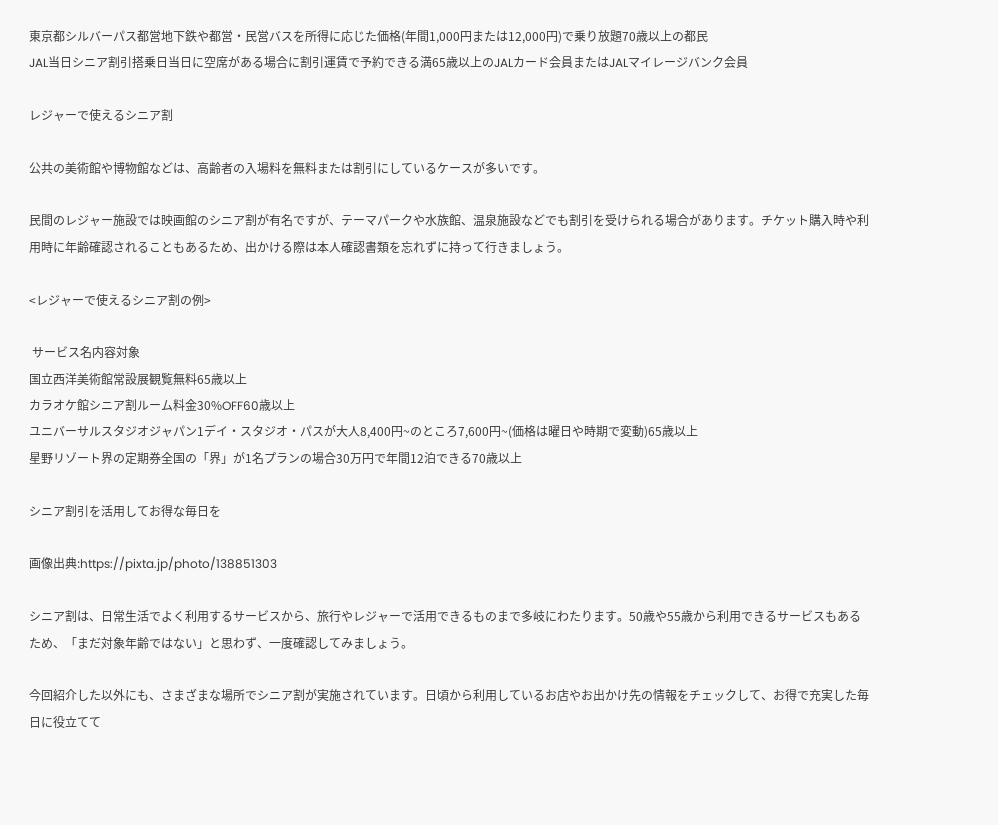東京都シルバーパス都営地下鉄や都営・民営バスを所得に応じた価格(年間1,000円または12,000円)で乗り放題70歳以上の都民
JAL当日シニア割引搭乗日当日に空席がある場合に割引運賃で予約できる満65歳以上のJALカード会員またはJALマイレージバンク会員

レジャーで使えるシニア割

公共の美術館や博物館などは、高齢者の入場料を無料または割引にしているケースが多いです。

民間のレジャー施設では映画館のシニア割が有名ですが、テーマパークや水族館、温泉施設などでも割引を受けられる場合があります。チケット購入時や利用時に年齢確認されることもあるため、出かける際は本人確認書類を忘れずに持って行きましょう。

<レジャーで使えるシニア割の例>

 サービス名内容対象
国立西洋美術館常設展観覧無料65歳以上
カラオケ館シニア割ルーム料金30%OFF60歳以上
ユニバーサルスタジオジャパン1デイ・スタジオ・パスが大人8,400円~のところ7,600円~(価格は曜日や時期で変動)65歳以上
星野リゾート界の定期券全国の「界」が1名プランの場合30万円で年間12泊できる70歳以上

シニア割引を活用してお得な毎日を

画像出典:https://pixta.jp/photo/138851303

シニア割は、日常生活でよく利用するサービスから、旅行やレジャーで活用できるものまで多岐にわたります。50歳や55歳から利用できるサービスもあるため、「まだ対象年齢ではない」と思わず、一度確認してみましょう。

今回紹介した以外にも、さまざまな場所でシニア割が実施されています。日頃から利用しているお店やお出かけ先の情報をチェックして、お得で充実した毎日に役立てて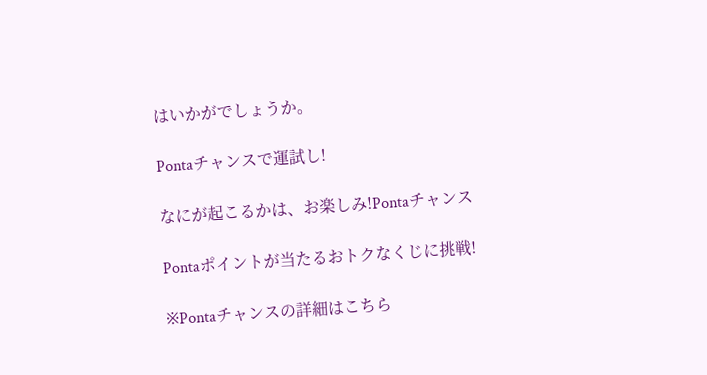はいかがでしょうか。

Pontaチャンスで運試し!

なにが起こるかは、お楽しみ!Pontaチャンス

Pontaポイントが当たるおトクなくじに挑戦!

※Pontaチャンスの詳細はこちら